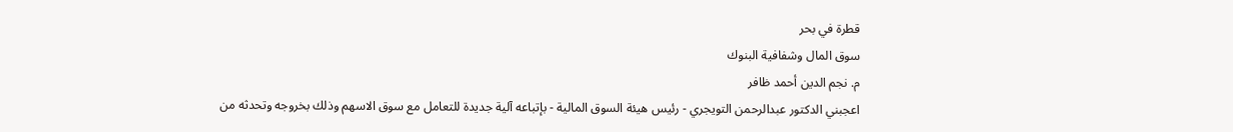قطرة في بحر
سوق المال وشفافية البنوك
م. نجم الدين أحمد ظافر
اعجبني الدكتور عبدالرحمن التويجري - رئيس هيئة السوق المالية - بإتباعه آلية جديدة للتعامل مع سوق الاسهم وذلك بخروجه وتحدثه من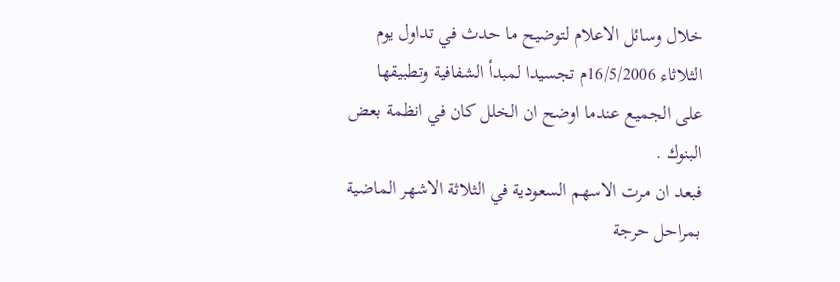خلال وسائل الاعلام لتوضيح ما حدث في تداول يوم الثلاثاء 16/5/2006م تجسيدا لمبدأ الشفافية وتطبيقها على الجميع عندما اوضح ان الخلل كان في انظمة بعض البنوك .
فبعد ان مرت الاسهم السعودية في الثلاثة الاشهر الماضية بمراحل حرجة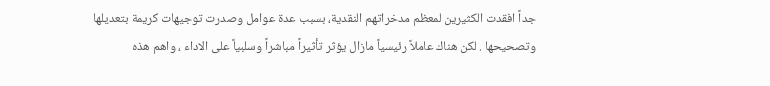جداً افقدت الكثيرين لمعظم مدخراتهم النقدية، بسبب عدة عوامل وصدرت توجيهات كريمة بتعديلها وتصحيحها . لكن هناك عاملاً رئيسياً مازال يؤثر تأثيراً مباشراً وسلبياً على الاداء ، واهم هذه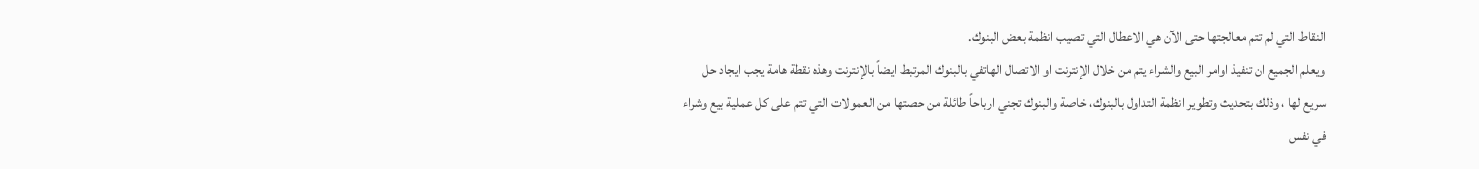النقاط التي لم تتم معالجتها حتى الآن هي الاعطال التي تصيب انظمة بعض البنوك.
ويعلم الجميع ان تنفيذ اوامر البيع والشراء يتم من خلال الإنترنت او الاتصال الهاتفي بالبنوك المرتبط ايضاً بالإنترنت وهذه نقطة هامة يجب ايجاد حل سريع لها ، وذلك بتحديث وتطوير انظمة التداول بالبنوك، خاصة والبنوك تجني ارباحاً طائلة من حصتها من العمولات التي تتم على كل عملية بيع وشراء في نفس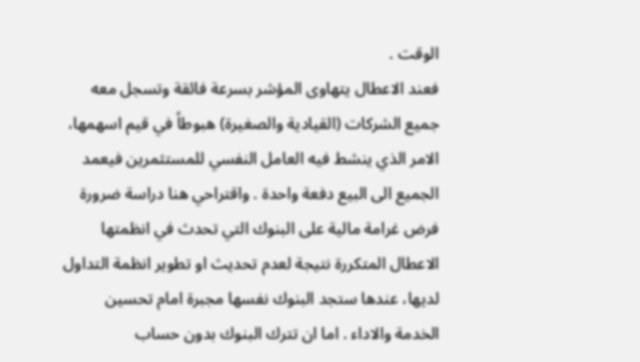الوقت .
فعند الاعطال يتهاوى المؤشر بسرعة فائقة وتسجل معه جميع الشركات (القيادية والصغيرة) هبوطاً في قيم اسهمها، الامر الذي ينشط فيه العامل النفسي للمستثمرين فيعمد الجميع الى البيع دفعة واحدة . واقتراحي هنا دراسة ضرورة فرض غرامة مالية على البنوك التي تحدث في انظمتها الاعطال المتكررة نتيجة لعدم تحديث او تطوير انظمة التداول لديها، عندها ستجد البنوك نفسها مجبرة امام تحسين الخدمة والاداء . اما ان تترك البنوك بدون حساب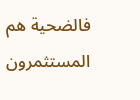فالضحية هم المستثمرون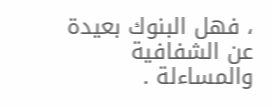، فهل البنوك بعيدة عن الشفافية والمساءلة .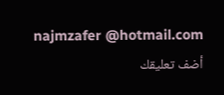najmzafer @hotmail.com
أضف تعليقك